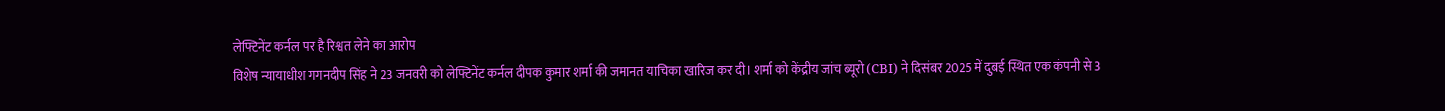लेफ्टिनेंट कर्नल पर है रिश्वत लेने का आरोप
विशेष न्यायाधीश गगनदीप सिंह ने 23 जनवरी को लेफ्टिनेंट कर्नल दीपक कुमार शर्मा की जमानत याचिका खारिज कर दी। शर्मा को केंद्रीय जांच ब्यूरो (CBI) ने दिसंबर 2025 में दुबई स्थित एक कंपनी से 3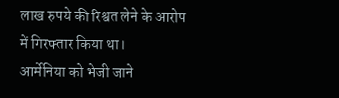लाख रुपये की रिश्वत लेने के आरोप में गिरफ्तार किया था।
आर्मेनिया को भेजी जाने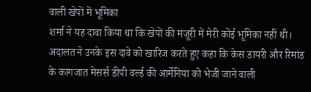वाली खेपों में भूमिका
शर्मा ने यह दावा किया था कि खेपों की मंजूरी में मेरी कोई भूमिका नहीं थी। अदालत ने उनके इस दावे को खारिज करते हुए कहा कि केस डायरी और रिमांड के कागजात मेसर्स डीपी वर्ल्ड की आर्मेनिया को भेजी जाने वाली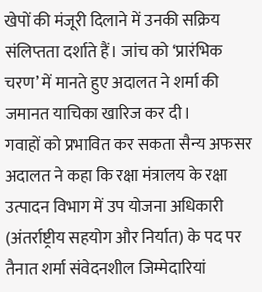खेपों की मंजूरी दिलाने में उनकी सक्रिय संलिप्तता दर्शाते हैं। जांच को ‘प्रारंभिक चरण’ में मानते हुए अदालत ने शर्मा की जमानत याचिका खारिज कर दी।
गवाहों को प्रभावित कर सकता सैन्य अफसर
अदालत ने कहा कि रक्षा मंत्रालय के रक्षा उत्पादन विभाग में उप योजना अधिकारी (अंतर्राष्ट्रीय सहयोग और निर्यात) के पद पर तैनात शर्मा संवेदनशील जिम्मेदारियां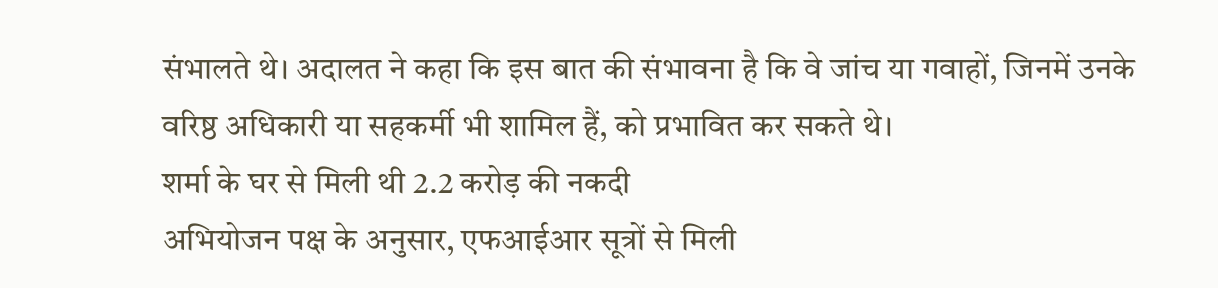संभालते थे। अदालत ने कहा कि इस बात की संभावना है कि वे जांच या गवाहों, जिनमें उनके वरिष्ठ अधिकारी या सहकर्मी भी शामिल हैं, को प्रभावित कर सकते थे।
शर्मा के घर से मिली थी 2.2 करोड़ की नकदी
अभियोजन पक्ष के अनुसार, एफआईआर सूत्रों से मिली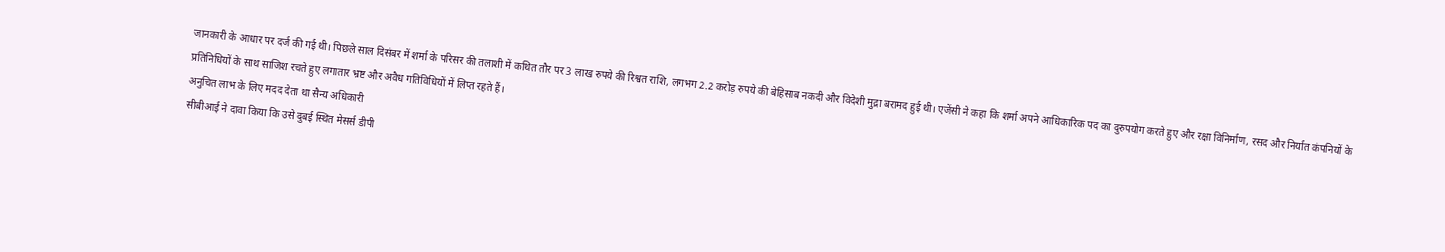जानकारी के आधार पर दर्ज की गई थी। पिछले साल दिसंबर में शर्मा के परिसर की तलाशी में कथित तौर पर 3 लाख रुपये की रिश्वत राशि, लगभग 2.2 करोड़ रुपये की बेहिसाब नकदी और विदेशी मुद्रा बरामद हुई थी। एजेंसी ने कहा कि शर्मा अपने आधिकारिक पद का दुरुपयोग करते हुए और रक्षा विनिर्माण, रसद और निर्यात कंपनियों के प्रतिनिधियों के साथ साजिश रचते हुए लगातार भ्रष्ट और अवैध गतिविधियों में लिप्त रहते हैं।
अनुचित लाभ के लिए मदद देता था सैन्य अधिकारी
सीबीआई ने दावा किया कि उसे दुबई स्थित मेसर्स डीपी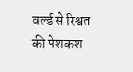वर्ल्ड से रिश्वत की पेशकश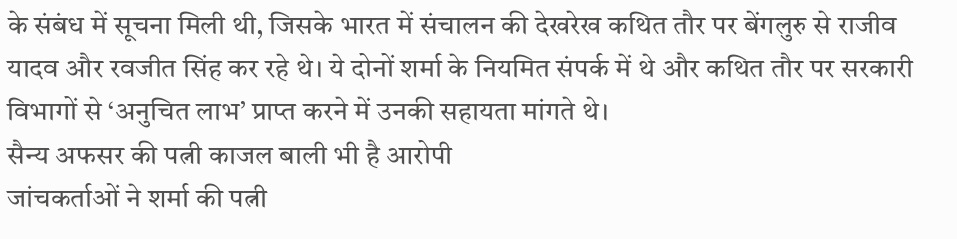के संबंध में सूचना मिली थी, जिसके भारत में संचालन की देखरेख कथित तौर पर बेंगलुरु से राजीव यादव और रवजीत सिंह कर रहे थे। ये दोनों शर्मा के नियमित संपर्क में थे और कथित तौर पर सरकारी विभागों से ‘अनुचित लाभ’ प्राप्त करने में उनकी सहायता मांगते थे।
सैन्य अफसर की पत्नी काजल बाली भी है आरोपी
जांचकर्ताओं ने शर्मा की पत्नी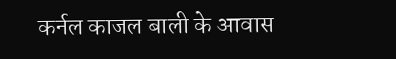कर्नल काजल बाली के आवास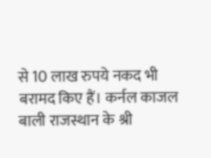से 10 लाख रुपये नकद भी बरामद किए हैं। कर्नल काजल बाली राजस्थान के श्री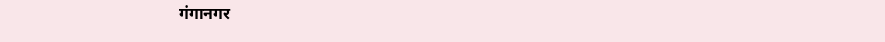गंगानगर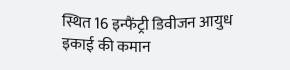स्थित 16 इन्फैंट्री डिवीजन आयुध इकाई की कमान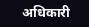अधिकारी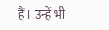हैं। उन्हें भी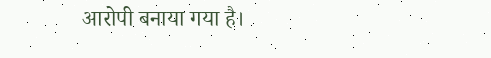आरोपी बनाया गया है।